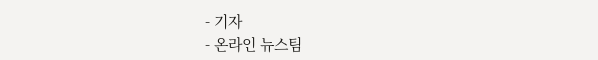- 기자
- 온라인 뉴스팀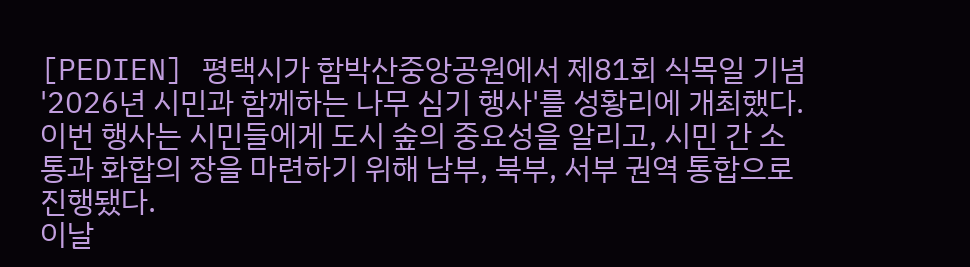[PEDIEN] 평택시가 함박산중앙공원에서 제81회 식목일 기념 '2026년 시민과 함께하는 나무 심기 행사'를 성황리에 개최했다.
이번 행사는 시민들에게 도시 숲의 중요성을 알리고, 시민 간 소통과 화합의 장을 마련하기 위해 남부, 북부, 서부 권역 통합으로 진행됐다.
이날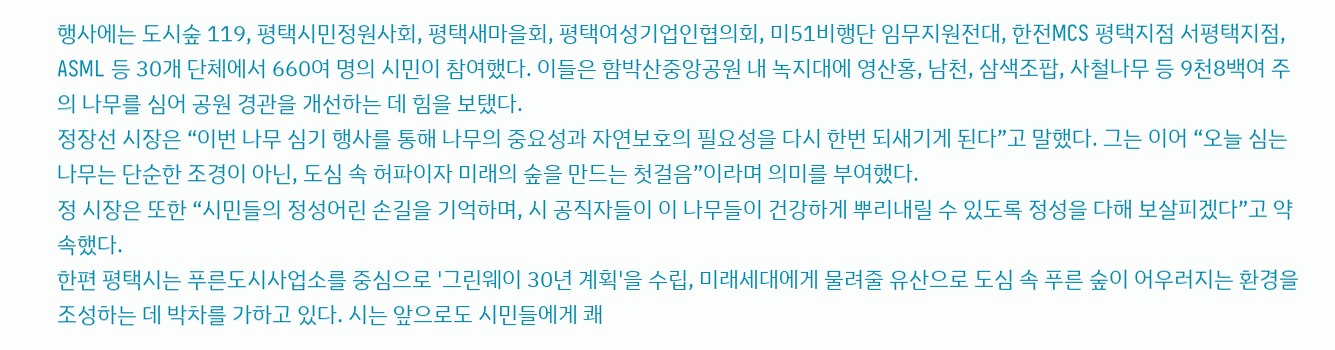행사에는 도시숲 119, 평택시민정원사회, 평택새마을회, 평택여성기업인협의회, 미51비행단 임무지원전대, 한전MCS 평택지점 서평택지점, ASML 등 30개 단체에서 660여 명의 시민이 참여했다. 이들은 함박산중앙공원 내 녹지대에 영산홍, 남천, 삼색조팝, 사철나무 등 9천8백여 주의 나무를 심어 공원 경관을 개선하는 데 힘을 보탰다.
정장선 시장은 “이번 나무 심기 행사를 통해 나무의 중요성과 자연보호의 필요성을 다시 한번 되새기게 된다”고 말했다. 그는 이어 “오늘 심는 나무는 단순한 조경이 아닌, 도심 속 허파이자 미래의 숲을 만드는 첫걸음”이라며 의미를 부여했다.
정 시장은 또한 “시민들의 정성어린 손길을 기억하며, 시 공직자들이 이 나무들이 건강하게 뿌리내릴 수 있도록 정성을 다해 보살피겠다”고 약속했다.
한편 평택시는 푸른도시사업소를 중심으로 '그린웨이 30년 계획'을 수립, 미래세대에게 물려줄 유산으로 도심 속 푸른 숲이 어우러지는 환경을 조성하는 데 박차를 가하고 있다. 시는 앞으로도 시민들에게 쾌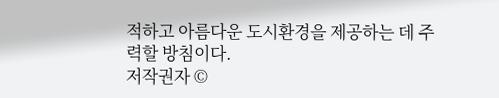적하고 아름다운 도시환경을 제공하는 데 주력할 방침이다.
저작권자 ©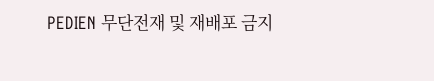PEDIEN 무단전재 및 재배포 금지